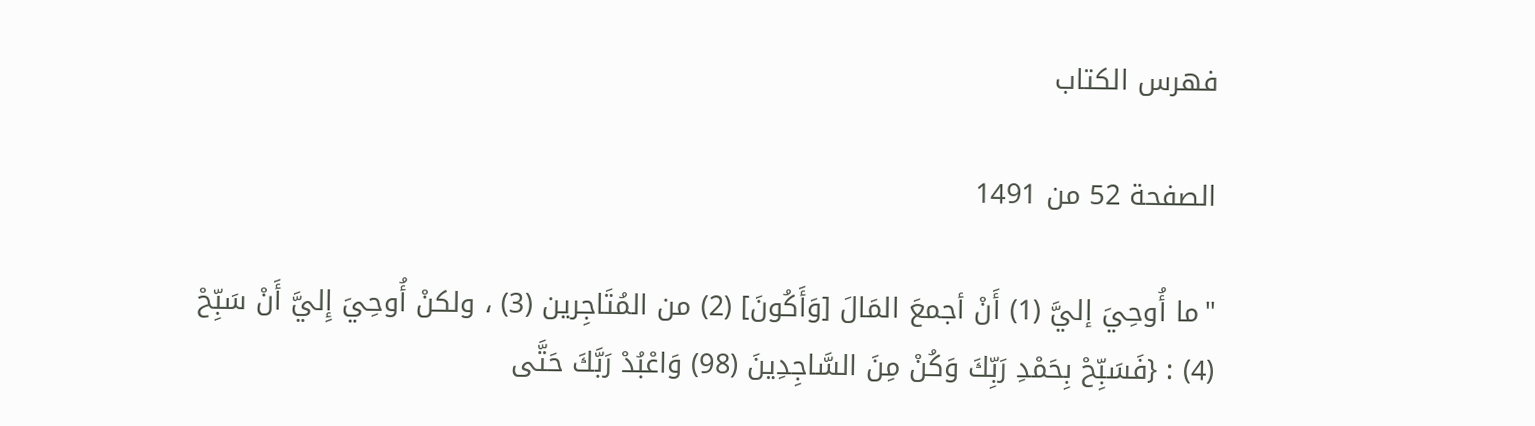فهرس الكتاب

الصفحة 52 من 1491

"ما أُوحِيَ إليَّ (1) أَنْ أجمعَ المَالَ [وَأَكُونَ] (2) من المُتَاجِرين (3) ، ولكنْ أُوحِيَ إِليَّ أَنْ سَبِّحْ (4) : {فَسَبِّحْ بِحَمْدِ رَبِّكَ وَكُنْ مِنَ السَّاجِدِينَ (98) وَاعْبُدْ رَبَّكَ حَتَّى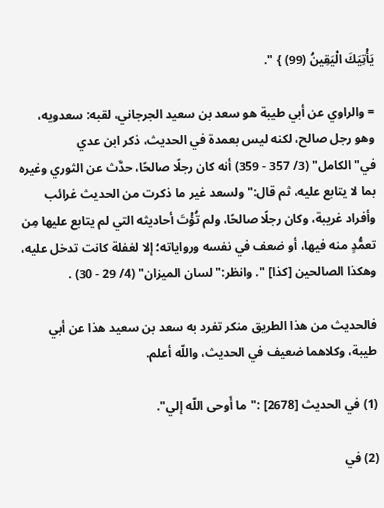يَأْتِيَكَ الْيَقِينُ (99) } ".

= والراوي عن أبي طيبة هو سعد بن سعيد الجرجاني، لقبه: سعدويه، وهو رجل صالح، لكنه ليس بعمدة في الحديث، ذكر ابن عدي في"الكامل" (3/ 357 - 359) أنه كان رجلًا صالحًا، حدَّث عن الثوري وغيره بما لا يتابع عليه، ثم قال:"ولسعد غير ما ذكرت من الحديث غرائب وأفراد غريبة، وكان رجلًا صالحًا، ولم تُؤْتَ أحاديثه التي لم يتابع عليها مِن تعمُّدٍ منه فيها، أو ضعف في نفسه ورواياته؛ إلا لغفلة كانت تدخل عليه، وهكذا الصالحين [كذا] ". وانظر:"لسان الميزان" (4/ 29 - 30) .

فالحديث من هذا الطريق منكر تفرد به سعد بن سعيد هذا عن أبي طيبة، وكلاهما ضعيف في الحديث، واللّه أعلم.

(1) في الحديث [2678] :"ما أَوحى اللّه إلي".

(2) في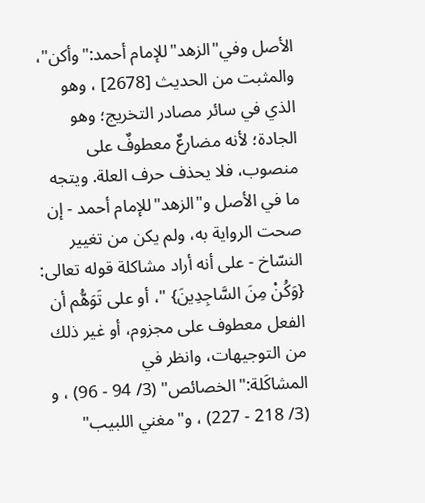الأصل وفي"الزهد"للإمام أحمد:"وأكن"، والمثبت من الحديث [2678] ، وهو الذي في سائر مصادر التخريج؛ وهو الجادة؛ لأنه مضارعٌ معطوفٌ على منصوب، فلا يحذف حرف العلة. ويتجه ما في الأصل و"الزهد"للإمام أحمد - إن صحت الرواية به، ولم يكن من تغيير النسّاخ - على أنه أراد مشاكلة قوله تعالى: {وَكُنْ مِنَ السَّاجِدِينَ} "، أو على تَوَهُّم أن الفعل معطوف على مجزوم، أو غير ذلك من التوجيهات، وانظر في المشاكَلة:"الخصائص" (3/ 94 - 96) ، و (3/ 218 - 227) ، و"مغني اللبيب"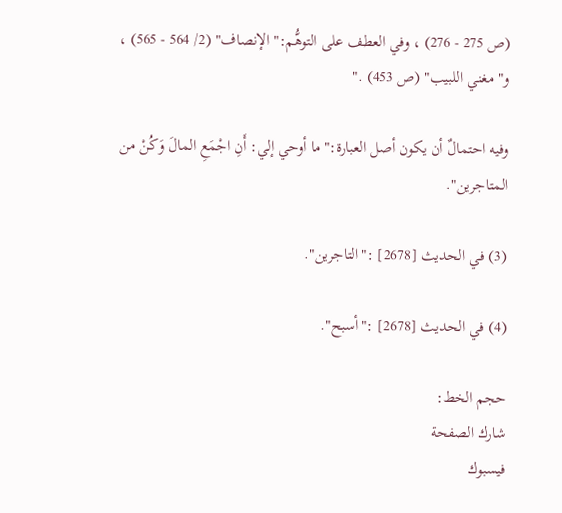(ص 275 - 276) ، وفي العطف على التوهُّم:"الإنصاف" (2/ 564 - 565) ، و"مغني اللبيب" (ص 453) ."

وفيه احتمالٌ أن يكون أصل العبارة:"ما أوحي إلي: أَنِ اجْمَعِ المالَ وَكُنْ من المتاجرين".

(3) في الحديث [2678] :"التاجرين".

(4) في الحديث [2678] :"أسبح".

حجم الخط:
شارك الصفحة
فيسبوك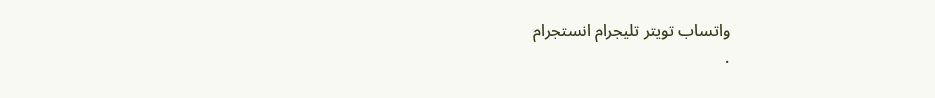واتساب تويتر تليجرام انستجرام
.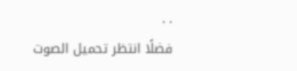. .
فضلًا انتظر تحميل الصوت